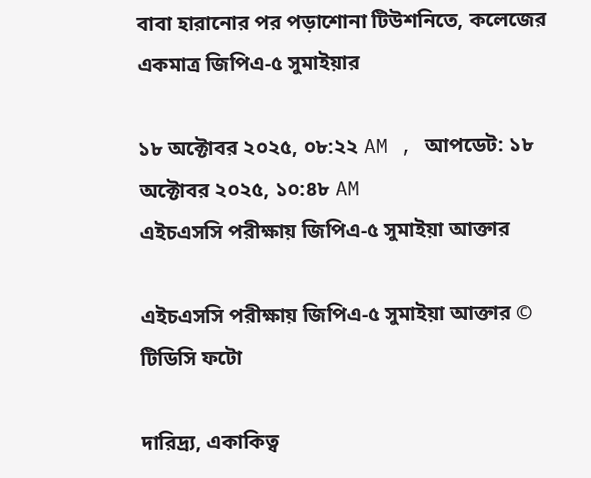বাবা হারানোর পর পড়াশোনা টিউশনিতে, কলেজের একমাত্র জিপিএ-৫ সুমাইয়ার

১৮ অক্টোবর ২০২৫, ০৮:২২ AM , আপডেট: ১৮ অক্টোবর ২০২৫, ১০:৪৮ AM
এইচএসসি পরীক্ষায় জিপিএ-৫ সুমাইয়া আক্তার

এইচএসসি পরীক্ষায় জিপিএ-৫ সুমাইয়া আক্তার © টিডিসি ফটো

দারিদ্র্য, একাকিত্ব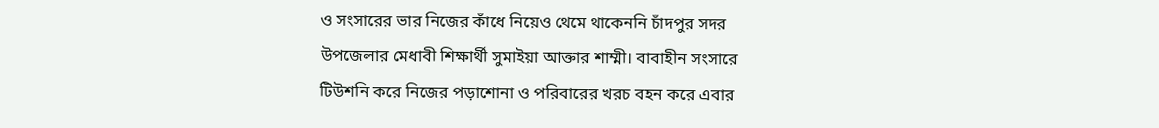ও সংসারের ভার নিজের কাঁধে নিয়েও থেমে থাকেননি চাঁদপুর সদর উপজেলার মেধাবী শিক্ষার্থী সুমাইয়া আক্তার শাম্মী। বাবাহীন সংসারে টিউশনি করে নিজের পড়াশোনা ও পরিবারের খরচ বহন করে এবার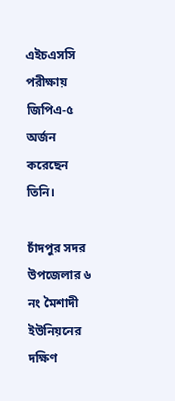এইচএসসি পরীক্ষায় জিপিএ-৫ অর্জন করেছেন তিনি।

চাঁদপুর সদর উপজেলার ৬ নং মৈশাদী ইউনিয়নের দক্ষিণ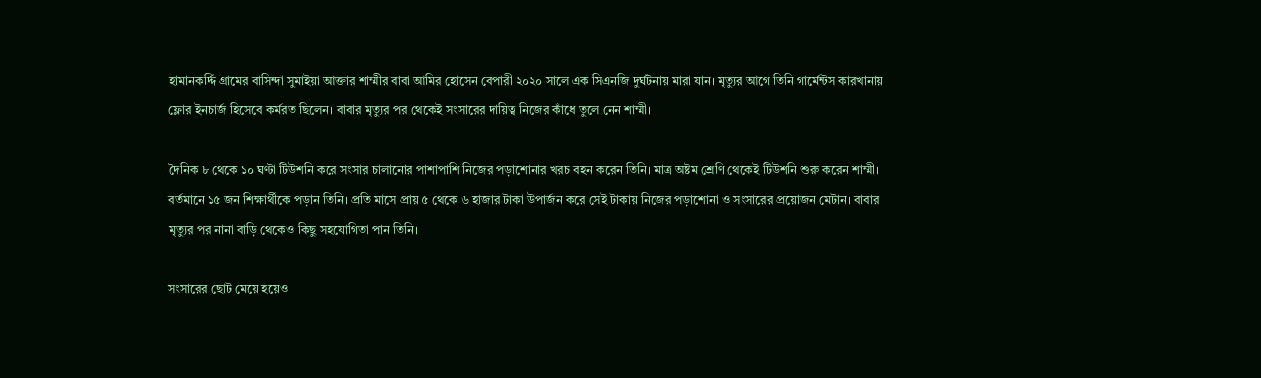হামানকর্দ্দি গ্রামের বাসিন্দা সুমাইয়া আক্তার শাম্মীর বাবা আমির হোসেন বেপারী ২০২০ সালে এক সিএনজি দুর্ঘটনায় মারা যান। মৃত্যুর আগে তিনি গার্মেন্টস কারখানায় ফ্লোর ইনচার্জ হিসেবে কর্মরত ছিলেন। বাবার মৃত্যুর পর থেকেই সংসারের দায়িত্ব নিজের কাঁধে তুলে নেন শাম্মী।

দৈনিক ৮ থেকে ১০ ঘণ্টা টিউশনি করে সংসার চালানোর পাশাপাশি নিজের পড়াশোনার খরচ বহন করেন তিনি। মাত্র অষ্টম শ্রেণি থেকেই টিউশনি শুরু করেন শাম্মী। বর্তমানে ১৫ জন শিক্ষার্থীকে পড়ান তিনি। প্রতি মাসে প্রায় ৫ থেকে ৬ হাজার টাকা উপার্জন করে সেই টাকায় নিজের পড়াশোনা ও সংসারের প্রয়োজন মেটান। বাবার মৃত্যুর পর নানা বাড়ি থেকেও কিছু সহযোগিতা পান তিনি।

সংসারের ছোট মেয়ে হয়েও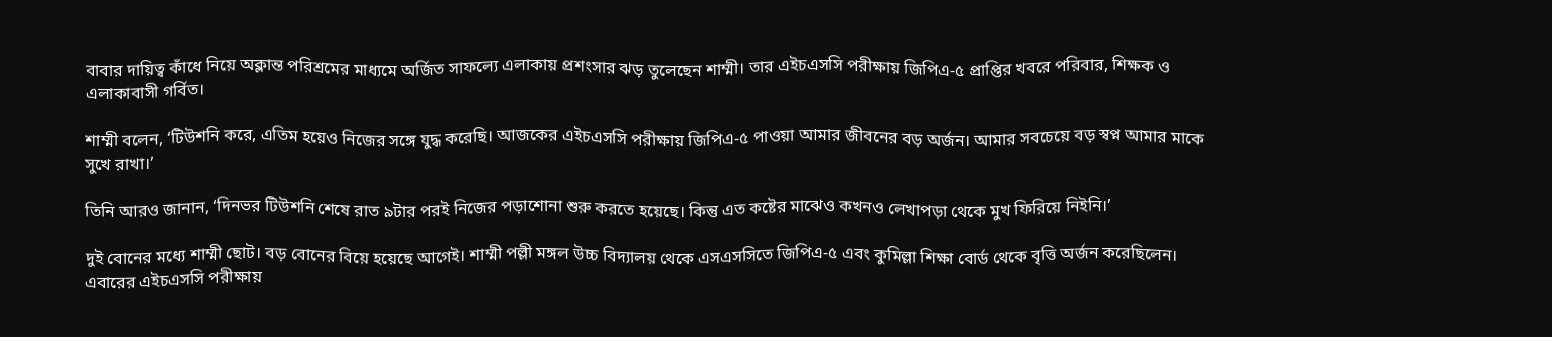বাবার দায়িত্ব কাঁধে নিয়ে অক্লান্ত পরিশ্রমের মাধ্যমে অর্জিত সাফল্যে এলাকায় প্রশংসার ঝড় তুলেছেন শাম্মী। তার এইচএসসি পরীক্ষায় জিপিএ-৫ প্রাপ্তির খবরে পরিবার, শিক্ষক ও এলাকাবাসী গর্বিত।

শাম্মী বলেন, ‘টিউশনি করে, এতিম হয়েও নিজের সঙ্গে যুদ্ধ করেছি। আজকের এইচএসসি পরীক্ষায় জিপিএ-৫ পাওয়া আমার জীবনের বড় অর্জন। আমার সবচেয়ে বড় স্বপ্ন আমার মাকে সুখে রাখা।’

তিনি আরও জানান, ‘দিনভর টিউশনি শেষে রাত ৯টার পরই নিজের পড়াশোনা শুরু করতে হয়েছে। কিন্তু এত কষ্টের মাঝেও কখনও লেখাপড়া থেকে মুখ ফিরিয়ে নিইনি।’

দুই বোনের মধ্যে শাম্মী ছোট। বড় বোনের বিয়ে হয়েছে আগেই। শাম্মী পল্লী মঙ্গল উচ্চ বিদ্যালয় থেকে এসএসসিতে জিপিএ-৫ এবং কুমিল্লা শিক্ষা বোর্ড থেকে বৃত্তি অর্জন করেছিলেন। এবারের এইচএসসি পরীক্ষায়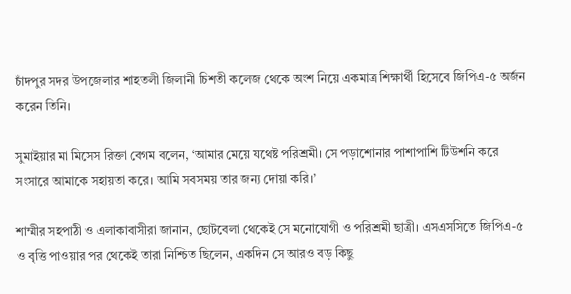চাঁদপুর সদর উপজেলার শাহতলী জিলানী চিশতী কলেজ থেকে অংশ নিয়ে একমাত্র শিক্ষার্থী হিসেবে জিপিএ-৫ অর্জন করেন তিনি।

সুমাইয়ার মা মিসেস রিক্তা বেগম বলেন, ‘আমার মেয়ে যথেষ্ট পরিশ্রমী। সে পড়াশোনার পাশাপাশি টিউশনি করে সংসারে আমাকে সহায়তা করে। আমি সবসময় তার জন্য দোয়া করি।’

শাম্মীর সহপাঠী ও এলাকাবাসীরা জানান, ছোটবেলা থেকেই সে মনোযোগী ও পরিশ্রমী ছাত্রী। এসএসসিতে জিপিএ-৫ ও বৃত্তি পাওয়ার পর থেকেই তারা নিশ্চিত ছিলেন, একদিন সে আরও বড় কিছু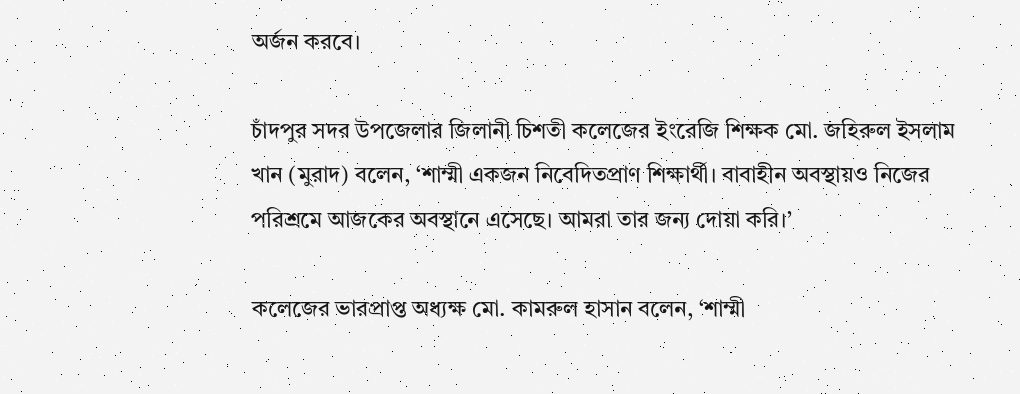অর্জন করবে।

চাঁদপুর সদর উপজেলার জিলানী চিশতী কলেজের ইংরেজি শিক্ষক মো. জহিরুল ইসলাম খান (মুরাদ) বলেন, ‘শাম্মী একজন নিবেদিতপ্রাণ শিক্ষার্থী। বাবাহীন অবস্থায়ও নিজের পরিশ্রমে আজকের অবস্থানে এসেছে। আমরা তার জন্য দোয়া করি।’

কলেজের ভারপ্রাপ্ত অধ্যক্ষ মো. কামরুল হাসান বলেন, ‘শাম্মী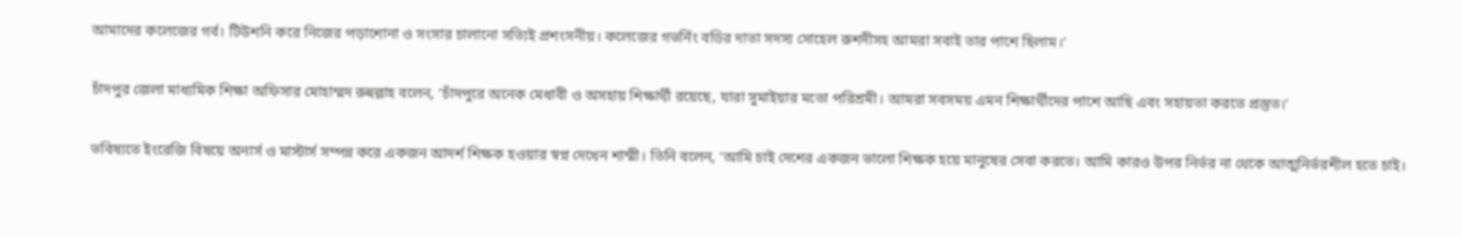আমাদের কলেজের গর্ব। টিউশনি করে নিজের পড়াশোনা ও সংসার চালানো সত্যিই প্রশংসনীয়। কলেজের গভর্নিং বডির দাতা সদস্য সোহেল রুশদীসহ আমরা সবাই তার পাশে ছিলাম।’

চাঁদপুর জেলা মাধ্যমিক শিক্ষা অফিসার মোহাম্মদ রুহুল্লাহ বলেন, ‘চাঁদপুরে অনেক মেধাবী ও অসহায় শিক্ষার্থী রয়েছে, যারা সুমাইয়ার মতো পরিশ্রমী। আমরা সবসময় এমন শিক্ষার্থীদের পাশে আছি এবং সহায়তা করতে প্রস্তুত।’

ভবিষ্যতে ইংরেজি বিষয়ে অনার্স ও মাস্টার্স সম্পন্ন করে একজন আদর্শ শিক্ষক হওয়ার স্বপ্ন দেখেন শাম্মী। তিনি বলেন, ‘আমি চাই দেশের একজন ভালো শিক্ষক হয়ে মানুষের সেবা করতে। আমি কারও উপর নির্ভর না থেকে আত্মনির্ভরশীল হতে চাই।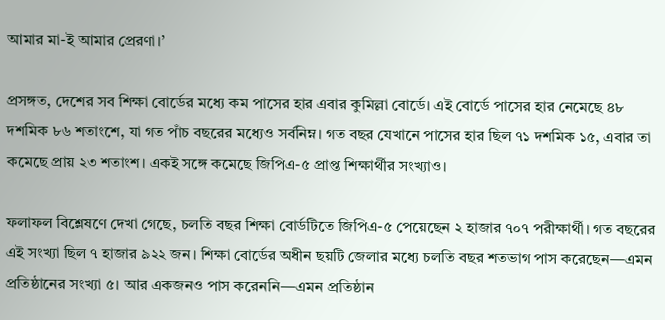আমার মা-ই আমার প্রেরণা।’

প্রসঙ্গত, দেশের সব শিক্ষা বোর্ডের মধ্যে কম পাসের হার এবার কুমিল্লা বোর্ডে। এই বোর্ডে পাসের হার নেমেছে ৪৮ দশমিক ৮৬ শতাংশে, যা গত পাঁচ বছরের মধ্যেও সর্বনিম্ন। গত বছর যেখানে পাসের হার ছিল ৭১ দশমিক ১৫, এবার তা কমেছে প্রায় ২৩ শতাংশ। একই সঙ্গে কমেছে জিপিএ-৫ প্রাপ্ত শিক্ষার্থীর সংখ্যাও।

ফলাফল বিশ্লেষণে দেখা গেছে, চলতি বছর শিক্ষা বোর্ডটিতে জিপিএ-৫ পেয়েছেন ২ হাজার ৭০৭ পরীক্ষার্থী। গত বছরের এই সংখ্যা ছিল ৭ হাজার ৯২২ জন। শিক্ষা বোর্ডের অধীন ছয়টি জেলার মধ্যে চলতি বছর শতভাগ পাস করেছেন—এমন প্রতিষ্ঠানের সংখ্যা ৫। আর একজনও পাস করেননি—এমন প্রতিষ্ঠান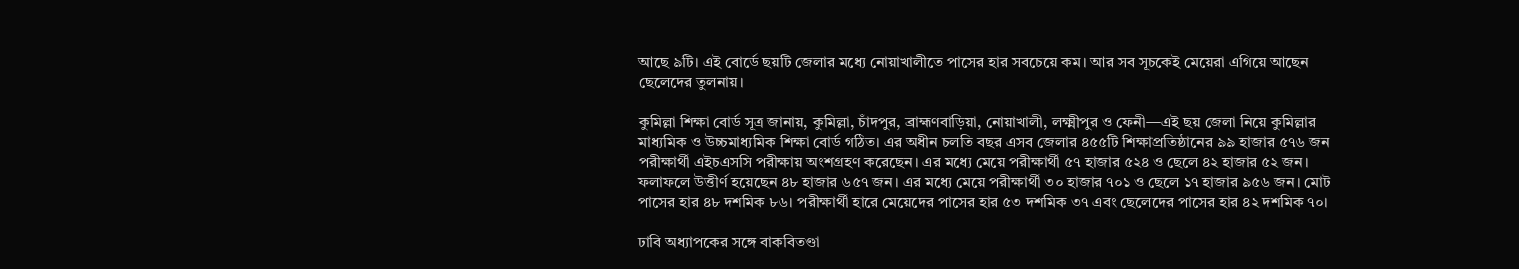আছে ৯টি। এই বোর্ডে ছয়টি জেলার মধ্যে নোয়াখালীতে পাসের হার সবচেয়ে কম। আর সব সূচকেই মেয়েরা এগিয়ে আছেন ছেলেদের তুলনায়।

কুমিল্লা শিক্ষা বোর্ড সূত্র জানায়, কুমিল্লা, চাঁদপুর, ব্রাহ্মণবাড়িয়া, নোয়াখালী, লক্ষ্মীপুর ও ফেনী—এই ছয় জেলা নিয়ে কুমিল্লার মাধ্যমিক ও উচ্চমাধ্যমিক শিক্ষা বোর্ড গঠিত। এর অধীন চলতি বছর এসব জেলার ৪৫৫টি শিক্ষাপ্রতিষ্ঠানের ৯৯ হাজার ৫৭৬ জন পরীক্ষার্থী এইচএসসি পরীক্ষায় অংশগ্রহণ করেছেন। এর মধ্যে মেয়ে পরীক্ষার্থী ৫৭ হাজার ৫২৪ ও ছেলে ৪২ হাজার ৫২ জন। ফলাফলে উত্তীর্ণ হয়েছেন ৪৮ হাজার ৬৫৭ জন। এর মধ্যে মেয়ে পরীক্ষার্থী ৩০ হাজার ৭০১ ও ছেলে ১৭ হাজার ৯৫৬ জন। মোট পাসের হার ৪৮ দশমিক ৮৬। পরীক্ষার্থী হারে মেয়েদের পাসের হার ৫৩ দশমিক ৩৭ এবং ছেলেদের পাসের হার ৪২ দশমিক ৭০।

ঢাবি অধ্যাপকের সঙ্গে বাকবিতণ্ডা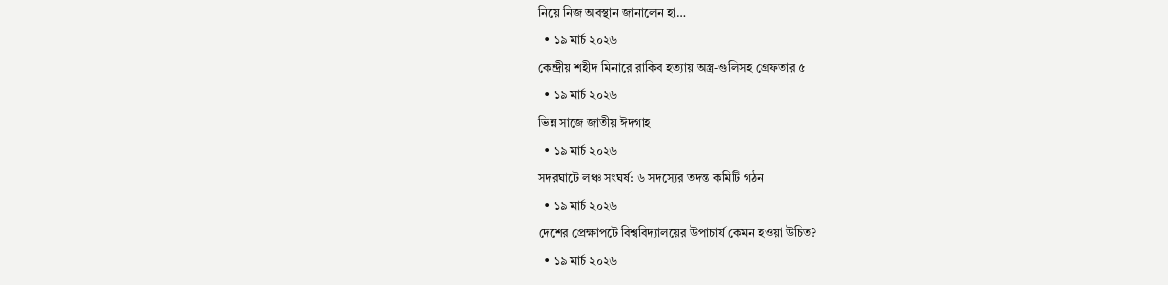নিয়ে নিজ অবস্থান জানালেন হা…
  • ১৯ মার্চ ২০২৬
কেন্দ্রীয় শহীদ মিনারে রাকিব হত্যায় অস্ত্র-গুলিসহ গ্রেফতার ৫
  • ১৯ মার্চ ২০২৬
ভিন্ন সাজে জাতীয় ঈদগাহ
  • ১৯ মার্চ ২০২৬
সদরঘাটে লঞ্চ সংঘর্ষ: ৬ সদস্যের তদন্ত কমিটি গঠন
  • ১৯ মার্চ ২০২৬
দেশের প্রেক্ষাপটে বিশ্ববিদ্যালয়ের উপাচার্য কেমন হওয়া উচিত?
  • ১৯ মার্চ ২০২৬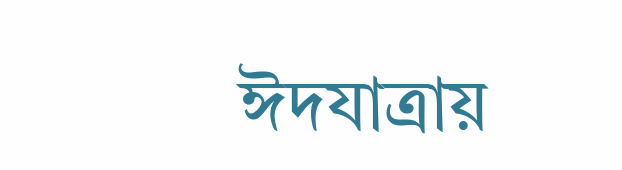ঈদযাত্রায়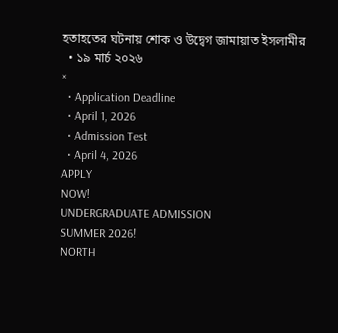হতাহতের ঘটনায় শোক ও উদ্বেগ জামায়াত ইসলামীর
  • ১৯ মার্চ ২০২৬
×
  • Application Deadline
  • April 1, 2026
  • Admission Test
  • April 4, 2026
APPLY
NOW!
UNDERGRADUATE ADMISSION
SUMMER 2026!
NORTH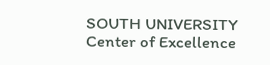SOUTH UNIVERSITY
Center of Excellence